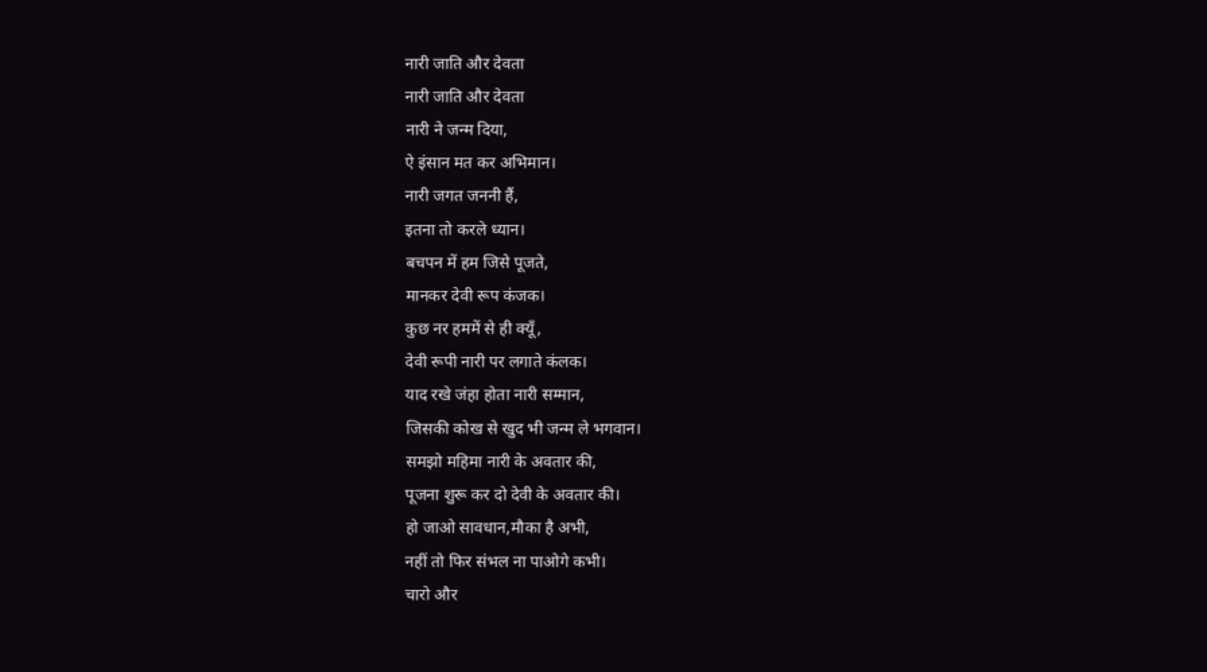नारी जाति और देवता
नारी जाति और देवता
नारी ने जन्म दिया,
ऐ इंसान मत कर अभिमान।
नारी जगत जननी हैं,
इतना तो करले ध्यान।
बचपन में हम जिसे पूजते,
मानकर देवी रूप कंजक।
कुछ नर हममें से ही क्यूँ,
देवी रूपी नारी पर लगाते कंलक।
याद रखे जंहा होता नारी सम्मान,
जिसकी कोख से खुद भी जन्म ले भगवान।
समझो महिमा नारी के अवतार की,
पूजना शुरू कर दो देवी के अवतार की।
हो जाओ सावधान,मौका है अभी,
नहीं तो फिर संभल ना पाओगे कभी।
चारो और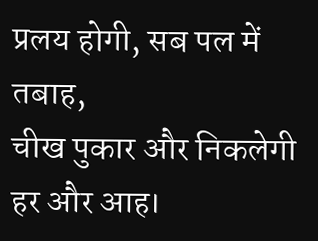प्रलय होगी, सब पल में तबाह,
चीख पुकार और निकलेगी हर और आह।